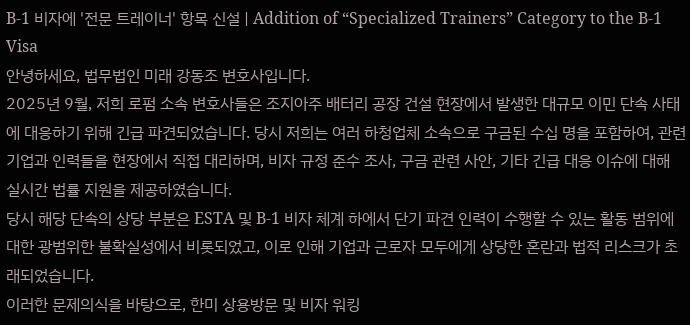B-1 비자에 '전문 트레이너' 항목 신설 | Addition of “Specialized Trainers” Category to the B-1 Visa
안녕하세요, 법무법인 미래 강동조 변호사입니다.
2025년 9월, 저희 로펌 소속 변호사들은 조지아주 배터리 공장 건설 현장에서 발생한 대규모 이민 단속 사태에 대응하기 위해 긴급 파견되었습니다. 당시 저희는 여러 하청업체 소속으로 구금된 수십 명을 포함하여, 관련 기업과 인력들을 현장에서 직접 대리하며, 비자 규정 준수 조사, 구금 관련 사안, 기타 긴급 대응 이슈에 대해 실시간 법률 지원을 제공하였습니다.
당시 해당 단속의 상당 부분은 ESTA 및 B-1 비자 체계 하에서 단기 파견 인력이 수행할 수 있는 활동 범위에 대한 광범위한 불확실성에서 비롯되었고, 이로 인해 기업과 근로자 모두에게 상당한 혼란과 법적 리스크가 초래되었습니다.
이러한 문제의식을 바탕으로, 한미 상용방문 및 비자 워킹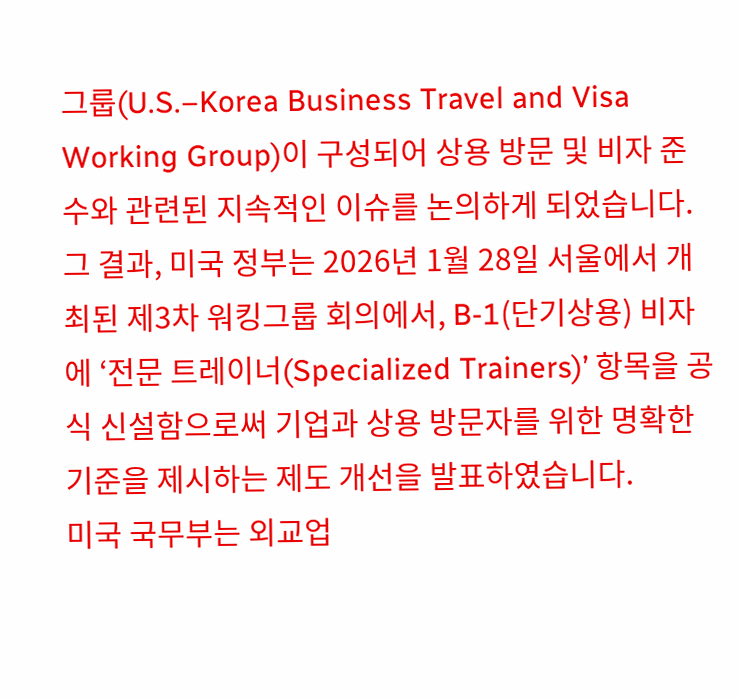그룹(U.S.–Korea Business Travel and Visa Working Group)이 구성되어 상용 방문 및 비자 준수와 관련된 지속적인 이슈를 논의하게 되었습니다. 그 결과, 미국 정부는 2026년 1월 28일 서울에서 개최된 제3차 워킹그룹 회의에서, B-1(단기상용) 비자에 ‘전문 트레이너(Specialized Trainers)’ 항목을 공식 신설함으로써 기업과 상용 방문자를 위한 명확한 기준을 제시하는 제도 개선을 발표하였습니다.
미국 국무부는 외교업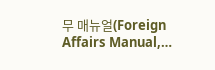무 매뉴얼(Foreign Affairs Manual,…